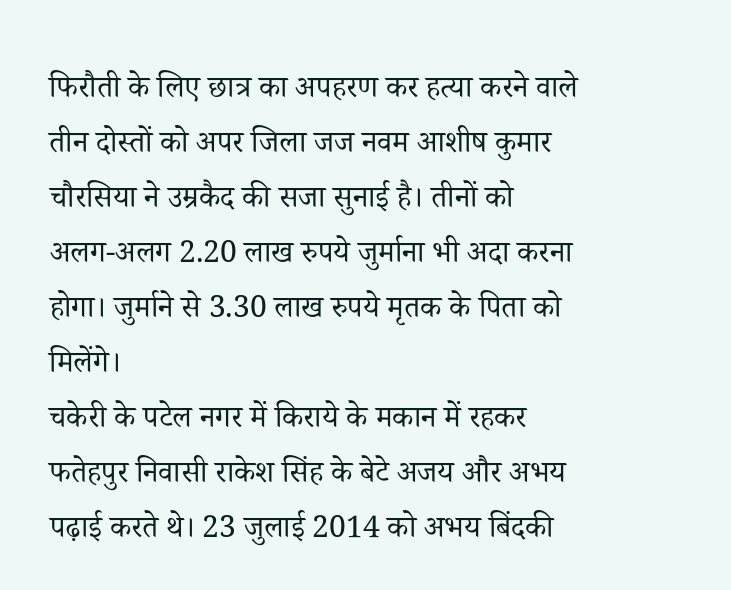फिरौती के लिए छात्र का अपहरण कर हत्या करने वाले तीन दोस्तों को अपर जिला जज नवम आशीष कुमार चौरसिया ने उम्रकैद की सजा सुनाई है। तीनों को अलग-अलग 2.20 लाख रुपये जुर्माना भी अदा करना होगा। जुर्माने से 3.30 लाख रुपये मृतक के पिता को मिलेंगे।
चकेरी के पटेल नगर में किराये के मकान में रहकर फतेहपुर निवासी राकेश सिंह के बेटे अजय और अभय पढ़ाई करते थे। 23 जुलाई 2014 को अभय बिंदकी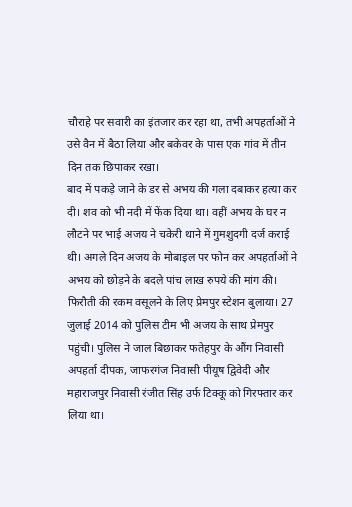चौराहे पर सवारी का इंतजार कर रहा था, तभी अपहर्ताओं ने उसे वैन में बैठा लिया और बकेवर के पास एक गांव में तीन दिन तक छिपाकर रखा।
बाद में पकड़े जाने के डर से अभय की गला दबाकर हत्या कर दी। शव को भी नदी में फेंक दिया था। वहीं अभय के घर न लौटने पर भाई अजय ने चकेरी थाने में गुमशुदगी दर्ज कराई थी। अगले दिन अजय के मोबाइल पर फोन कर अपहर्ताओं ने अभय को छोड़ने के बदले पांच लाख रुपये की मांग की।
फिरौती की रकम वसूलने के लिए प्रेमपुर स्टेशन बुलाया। 27 जुलाई 2014 को पुलिस टीम भी अजय के साथ प्रेमपुर पहुंची। पुलिस ने जाल बिछाकर फतेहपुर के औंग निवासी अपहर्ता दीपक, जाफरगंज निवासी पीयूष द्विवेदी और महाराजपुर निवासी रंजीत सिंह उर्फ टिक्कू को गिरफ्तार कर लिया था।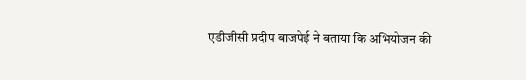एडीजीसी प्रदीप बाजपेई ने बताया कि अभियोजन की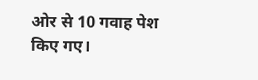ओर से 10 गवाह पेश किए गए।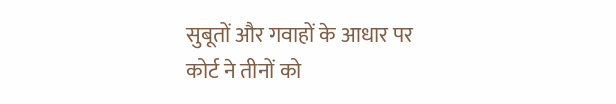सुबूतों और गवाहों के आधार पर कोर्ट ने तीनों को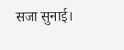सजा सुनाई।